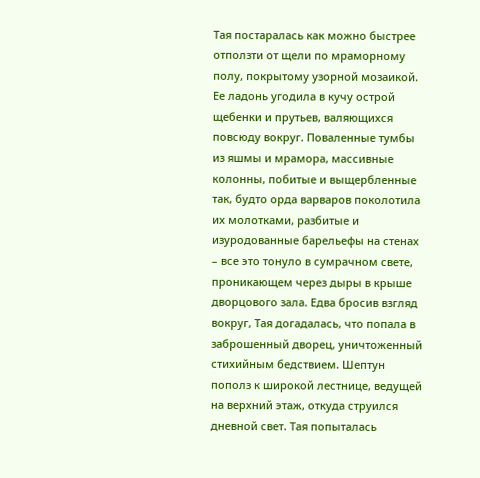Тая постаралась как можно быстрее отползти от щели по мраморному полу, покрытому узорной мозаикой. Ее ладонь угодила в кучу острой щебенки и прутьев, валяющихся повсюду вокруг. Поваленные тумбы из яшмы и мрамора, массивные колонны, побитые и выщербленные так, будто орда варваров поколотила их молотками, разбитые и изуродованные барельефы на стенах – все это тонуло в сумрачном свете, проникающем через дыры в крыше дворцового зала. Едва бросив взгляд вокруг, Тая догадалась, что попала в заброшенный дворец, уничтоженный стихийным бедствием. Шептун пополз к широкой лестнице, ведущей на верхний этаж, откуда струился дневной свет. Тая попыталась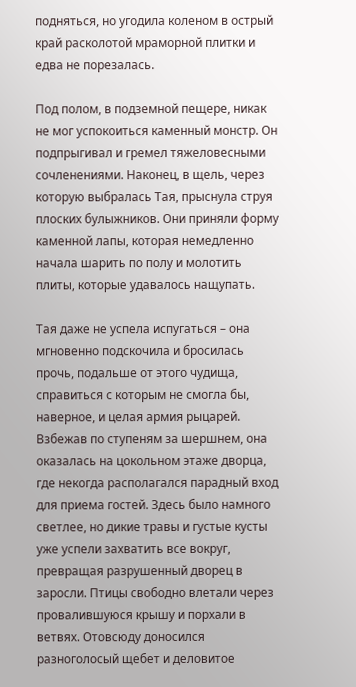подняться, но угодила коленом в острый край расколотой мраморной плитки и едва не порезалась.

Под полом, в подземной пещере, никак не мог успокоиться каменный монстр. Он подпрыгивал и гремел тяжеловесными сочленениями. Наконец, в щель, через которую выбралась Тая, прыснула струя плоских булыжников. Они приняли форму каменной лапы, которая немедленно начала шарить по полу и молотить плиты, которые удавалось нащупать.

Тая даже не успела испугаться – она мгновенно подскочила и бросилась прочь, подальше от этого чудища, справиться с которым не смогла бы, наверное, и целая армия рыцарей. Взбежав по ступеням за шершнем, она оказалась на цокольном этаже дворца, где некогда располагался парадный вход для приема гостей. Здесь было намного светлее, но дикие травы и густые кусты уже успели захватить все вокруг, превращая разрушенный дворец в заросли. Птицы свободно влетали через провалившуюся крышу и порхали в ветвях. Отовсюду доносился разноголосый щебет и деловитое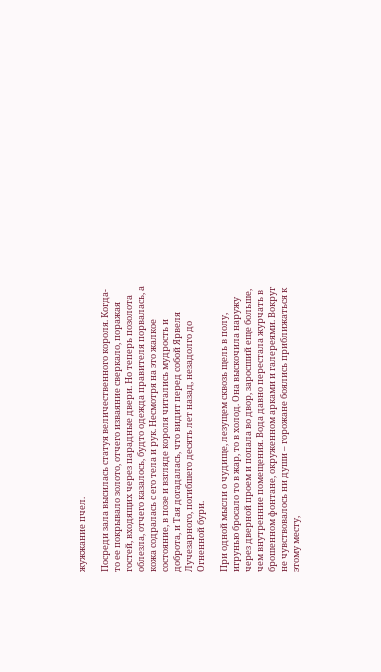жужжание пчел.

Посреди зала высилась статуя величественного короля. Когда-то ее покрывало золото, отчего изваяние сверкало, поражая гостей, входящих через парадные двери. Но теперь позолота облезла, отчего казалось, будто одежда правителя порвалась, а кожа содралась с его тела и рук. Несмотря на это жалкое состояние, в позе и взгляде короля читались мудрость и доброта, и Тая догадалась, что видит перед собой Ярвеля Лучезарного, погибшего десять лет назад, незадолго до Огненной бури.

При одной мысли о чудище, лезущем сквозь щель в полу, игрунью бросало то в жар, то в холод. Она выскочила наружу через дверной проем и попала во двор, заросший еще больше, чем внутренние помещения. Вода давно перестала журчать в брошенном фонтане, окруженном арками и галереями. Вокруг не чувствовалось ни души – горожане боялись приближаться к этому месту,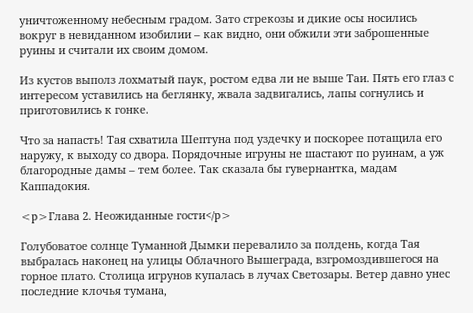уничтоженному небесным градом. Зато стрекозы и дикие осы носились вокруг в невиданном изобилии – как видно, они обжили эти заброшенные руины и считали их своим домом.

Из кустов выполз лохматый паук, ростом едва ли не выше Таи. Пять его глаз с интересом уставились на беглянку, жвала задвигались, лапы согнулись и приготовились к гонке.

Что за напасть! Тая схватила Шептуна под уздечку и поскорее потащила его наружу, к выходу со двора. Порядочные игруны не шастают по руинам, а уж благородные дамы – тем более. Так сказала бы гувернантка, мадам Каппадокия.

<p>Глава 2. Неожиданные гости</p>

Голубоватое солнце Туманной Дымки перевалило за полдень, когда Тая выбралась наконец на улицы Облачного Вышеграда, взгромоздившегося на горное плато. Столица игрунов купалась в лучах Светозары. Ветер давно унес последние клочья тумана,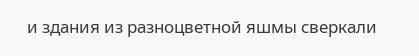и здания из разноцветной яшмы сверкали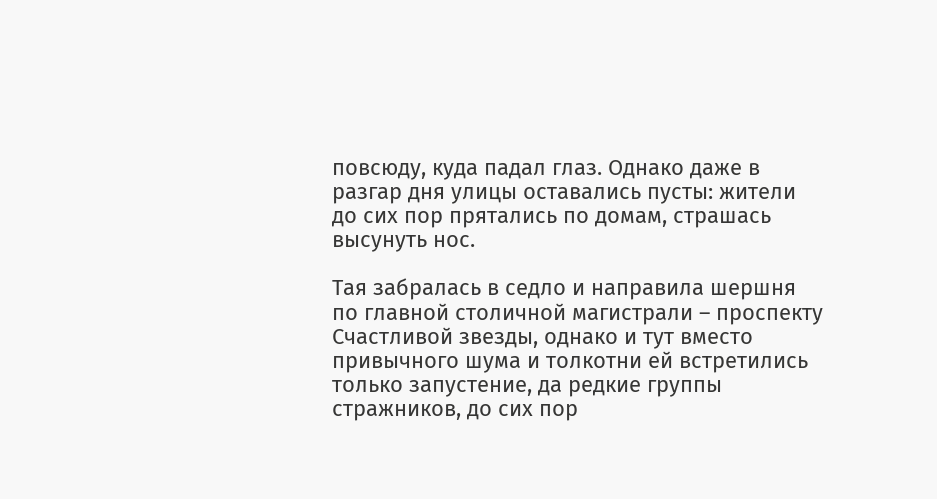повсюду, куда падал глаз. Однако даже в разгар дня улицы оставались пусты: жители до сих пор прятались по домам, страшась высунуть нос.

Тая забралась в седло и направила шершня по главной столичной магистрали – проспекту Счастливой звезды, однако и тут вместо привычного шума и толкотни ей встретились только запустение, да редкие группы стражников, до сих пор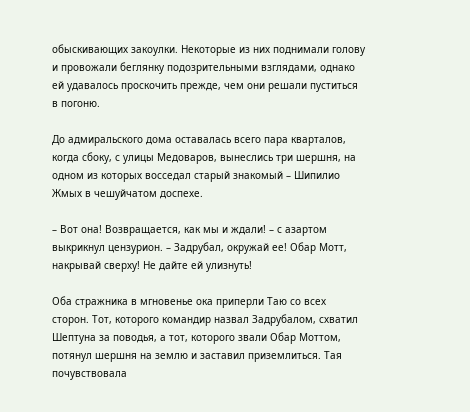обыскивающих закоулки. Некоторые из них поднимали голову и провожали беглянку подозрительными взглядами, однако ей удавалось проскочить прежде, чем они решали пуститься в погоню.

До адмиральского дома оставалась всего пара кварталов, когда сбоку, с улицы Медоваров, вынеслись три шершня, на одном из которых восседал старый знакомый – Шипилио Жмых в чешуйчатом доспехе.

– Вот она! Возвращается, как мы и ждали! – с азартом выкрикнул цензурион. – Задрубал, окружай ее! Обар Мотт, накрывай сверху! Не дайте ей улизнуть!

Оба стражника в мгновенье ока приперли Таю со всех сторон. Тот, которого командир назвал Задрубалом, схватил Шептуна за поводья, а тот, которого звали Обар Моттом, потянул шершня на землю и заставил приземлиться. Тая почувствовала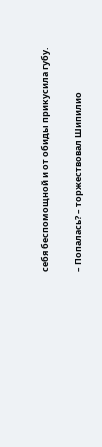себя беспомощной и от обиды прикусила губу.

– Попалась? – торжествовал Шипилио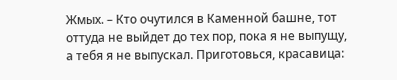Жмых. – Кто очутился в Каменной башне, тот оттуда не выйдет до тех пор, пока я не выпущу, а тебя я не выпускал. Приготовься, красавица: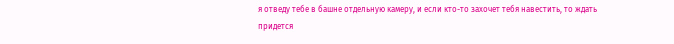я отведу тебе в башне отдельную камеру, и если кто-то захочет тебя навестить, то ждать придется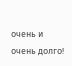очень и очень долго!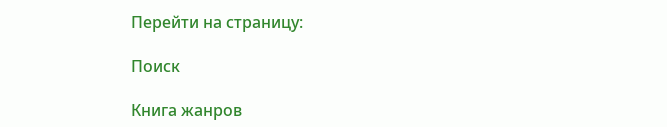Перейти на страницу:

Поиск

Книга жанров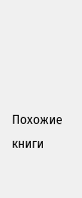Похожие книги